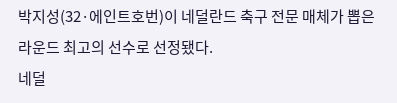박지성(32·에인트호번)이 네덜란드 축구 전문 매체가 뽑은 라운드 최고의 선수로 선정됐다.
네덜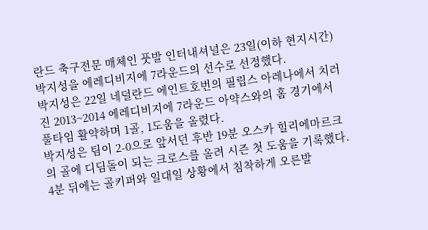란드 축구전문 매체인 풋발 인터내셔널은 23일(이하 현지시간) 박지성을 에레디비지에 7라운드의 선수로 선정했다.
박지성은 22일 네덜란드 에인트호번의 필립스 아레나에서 치러진 2013~2014 에레디비지에 7라운드 아약스와의 홈 경기에서 풀타임 활약하며 1골, 1도움을 올렸다.
박지성은 팀이 2-0으로 앞서던 후반 19분 오스카 힐리에마르크의 골에 디딤돌이 되는 크로스를 올려 시즌 첫 도움을 기록했다.
4분 뒤에는 골키퍼와 일대일 상황에서 침착하게 오른발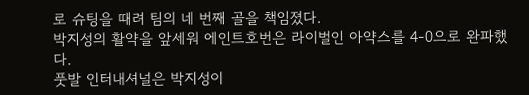로 슈팅을 때려 팀의 네 번째 골을 책임졌다.
박지성의 활약을 앞세워 에인트호번은 라이벌인 아약스를 4-0으로 완파했다.
풋발 인터내셔널은 박지성이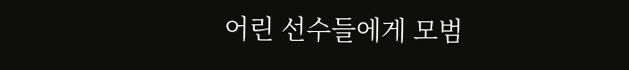어린 선수들에게 모범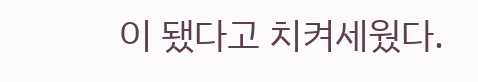이 됐다고 치켜세웠다.